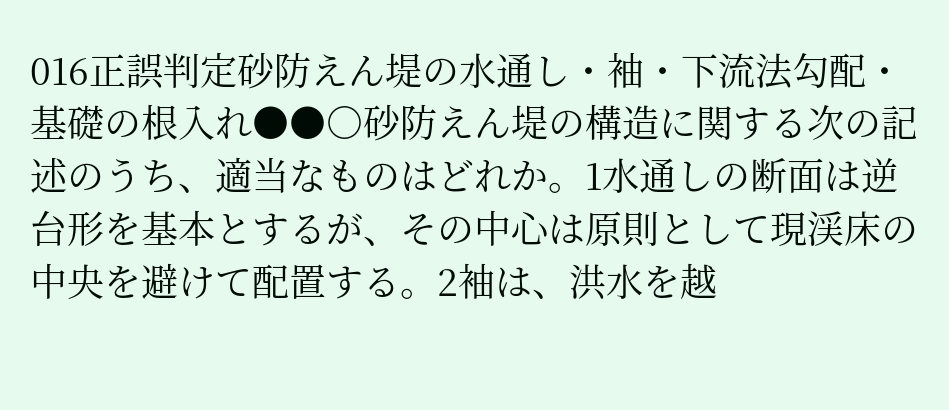016正誤判定砂防えん堤の水通し・袖・下流法勾配・基礎の根入れ●●○砂防えん堤の構造に関する次の記述のうち、適当なものはどれか。1水通しの断面は逆台形を基本とするが、その中心は原則として現渓床の中央を避けて配置する。2袖は、洪水を越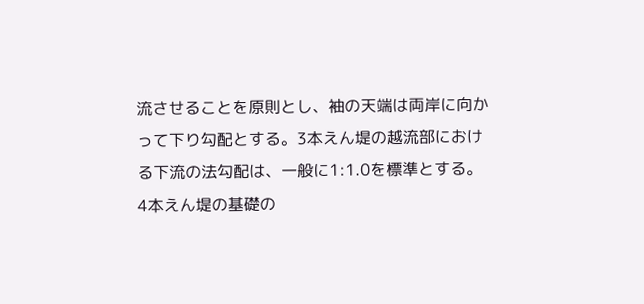流させることを原則とし、袖の天端は両岸に向かって下り勾配とする。3本えん堤の越流部における下流の法勾配は、一般に1:1.0を標準とする。4本えん堤の基礎の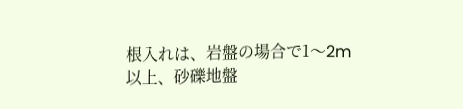根入れは、岩盤の場合で1〜2m以上、砂礫地盤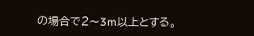の場合で2〜3m以上とする。